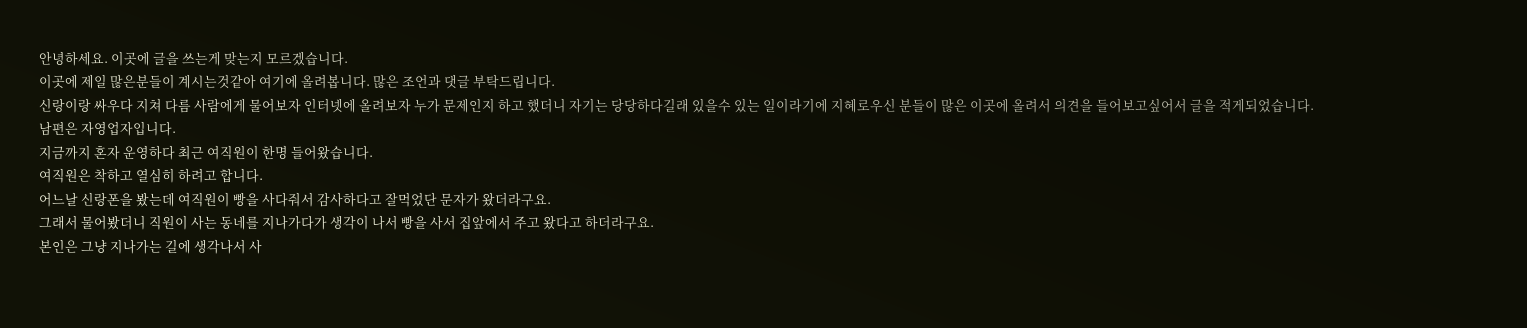안녕하세요. 이곳에 글을 쓰는게 맞는지 모르겠습니다.
이곳에 제일 많은분들이 계시는것같아 여기에 올려봅니다. 많은 조언과 댓글 부탁드립니다.
신랑이랑 싸우다 지쳐 다름 사람에게 물어보자 인터넷에 올려보자 누가 문제인지 하고 했더니 자기는 당당하다길래 있을수 있는 일이라기에 지혜로우신 분들이 많은 이곳에 올려서 의견을 들어보고싶어서 글을 적게되었습니다.
남편은 자영업자입니다.
지금까지 혼자 운영하다 최근 여직원이 한명 들어왔습니다.
여직원은 착하고 열심히 하려고 합니다.
어느날 신랑폰을 봤는데 여직원이 빵을 사다줘서 감사하다고 잘먹었단 문자가 왔더라구요.
그래서 물어봤더니 직원이 사는 동네를 지나가다가 생각이 나서 빵을 사서 집앞에서 주고 왔다고 하더라구요.
본인은 그냥 지나가는 길에 생각나서 사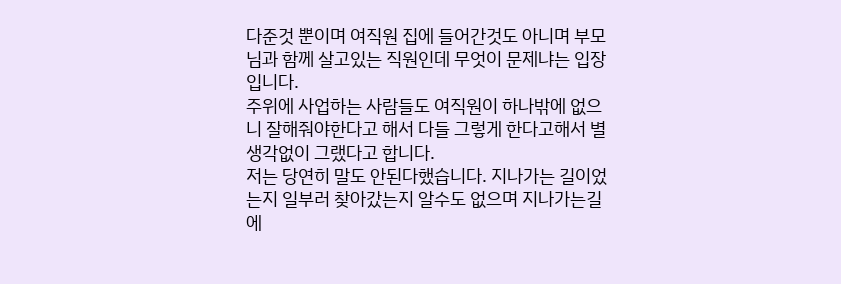다준것 뿐이며 여직원 집에 들어간것도 아니며 부모님과 함께 살고있는 직원인데 무엇이 문제냐는 입장입니다.
주위에 사업하는 사람들도 여직원이 하나밖에 없으니 잘해줘야한다고 해서 다들 그렇게 한다고해서 별 생각없이 그랬다고 합니다.
저는 당연히 말도 안된다했습니다. 지나가는 길이었는지 일부러 찾아갔는지 알수도 없으며 지나가는길에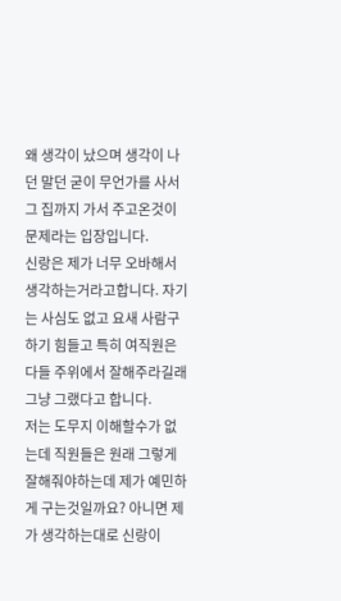왜 생각이 났으며 생각이 나던 말던 굳이 무언가를 사서 그 집까지 가서 주고온것이 문제라는 입장입니다.
신랑은 제가 너무 오바해서 생각하는거라고합니다. 자기는 사심도 없고 요새 사람구하기 힘들고 특히 여직원은 다들 주위에서 잘해주라길래 그냥 그랬다고 합니다.
저는 도무지 이해할수가 없는데 직원들은 원래 그렇게 잘해줘야하는데 제가 예민하게 구는것일까요? 아니면 제가 생각하는대로 신랑이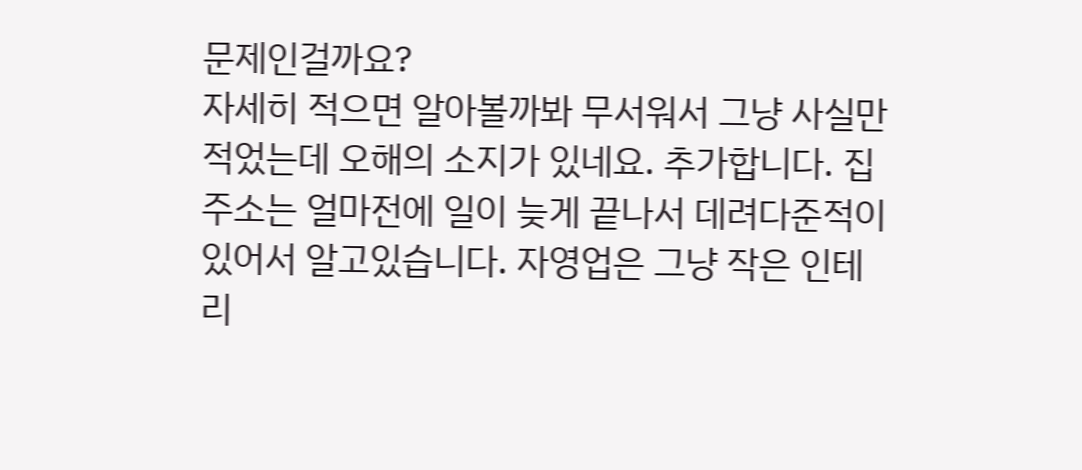문제인걸까요?
자세히 적으면 알아볼까봐 무서워서 그냥 사실만 적었는데 오해의 소지가 있네요. 추가합니다. 집주소는 얼마전에 일이 늦게 끝나서 데려다준적이 있어서 알고있습니다. 자영업은 그냥 작은 인테리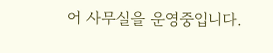어 사무실을 운영중입니다.